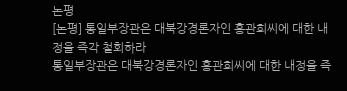논평
[논평] 통일부장관은 대북강경론자인 홍관희씨에 대한 내정을 즉각 철회하라
통일부장관은 대북강경론자인 홍관희씨에 대한 내정을 즉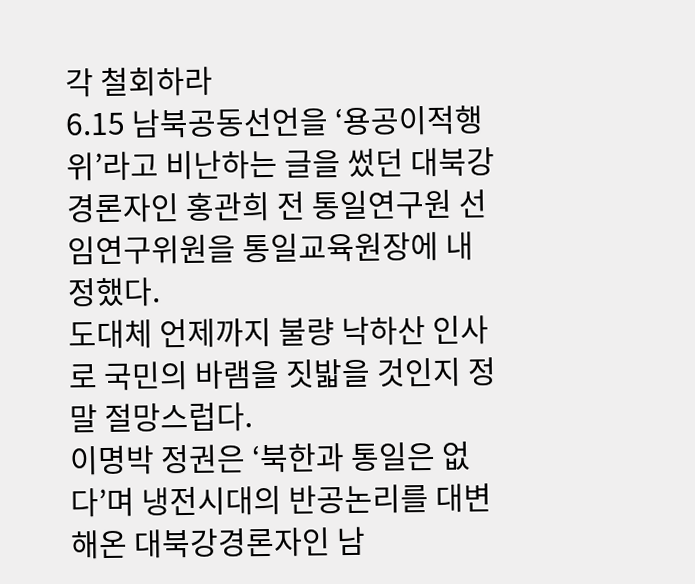각 철회하라
6.15 남북공동선언을 ‘용공이적행위’라고 비난하는 글을 썼던 대북강경론자인 홍관희 전 통일연구원 선임연구위원을 통일교육원장에 내정했다.
도대체 언제까지 불량 낙하산 인사로 국민의 바램을 짓밟을 것인지 정말 절망스럽다.
이명박 정권은 ‘북한과 통일은 없다’며 냉전시대의 반공논리를 대변해온 대북강경론자인 남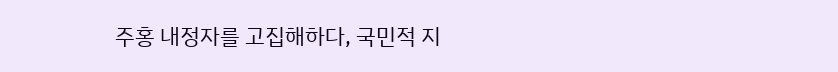주홍 내정자를 고집해하다, 국민적 지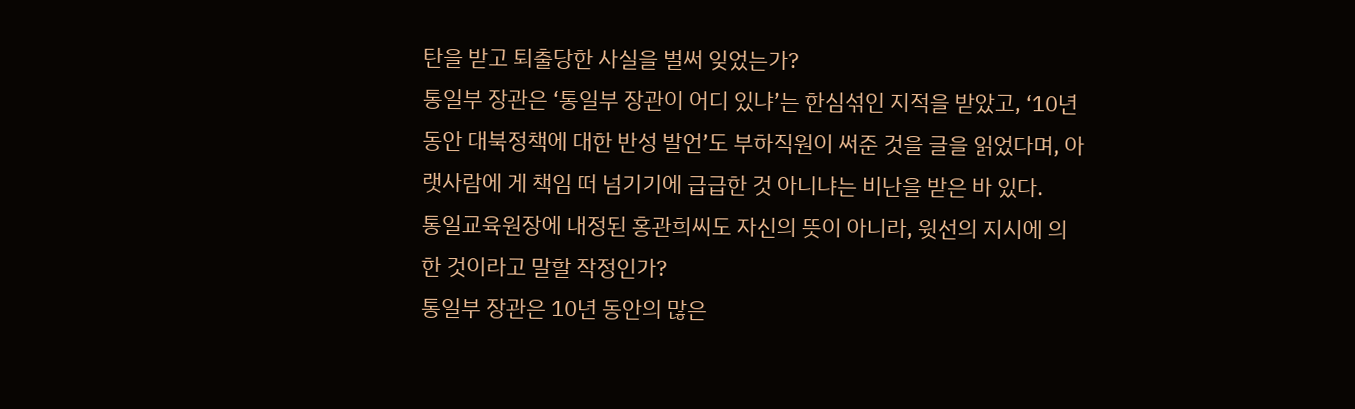탄을 받고 퇴출당한 사실을 벌써 잊었는가?
통일부 장관은 ‘통일부 장관이 어디 있냐’는 한심섞인 지적을 받았고, ‘10년 동안 대북정책에 대한 반성 발언’도 부하직원이 써준 것을 글을 읽었다며, 아랫사람에 게 책임 떠 넘기기에 급급한 것 아니냐는 비난을 받은 바 있다.
통일교육원장에 내정된 홍관희씨도 자신의 뜻이 아니라, 윗선의 지시에 의한 것이라고 말할 작정인가?
통일부 장관은 10년 동안의 많은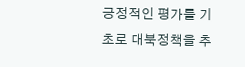긍정적인 평가를 기초로 대북정책을 추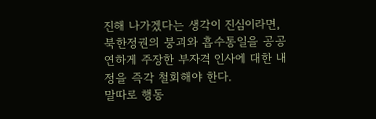진해 나가겠다는 생각이 진심이라면, 북한정권의 붕괴와 흡수통일을 공공연하게 주장한 부자격 인사에 대한 내정을 즉각 철회해야 한다.
말따로 행동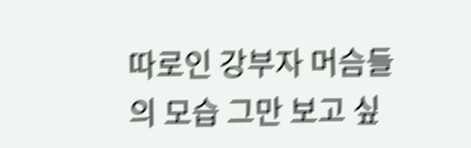따로인 강부자 머슴들의 모습 그만 보고 싶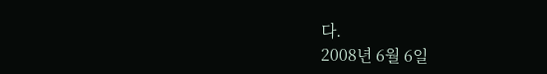다.
2008년 6월 6일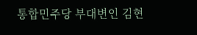통합민주당 부대변인 김현